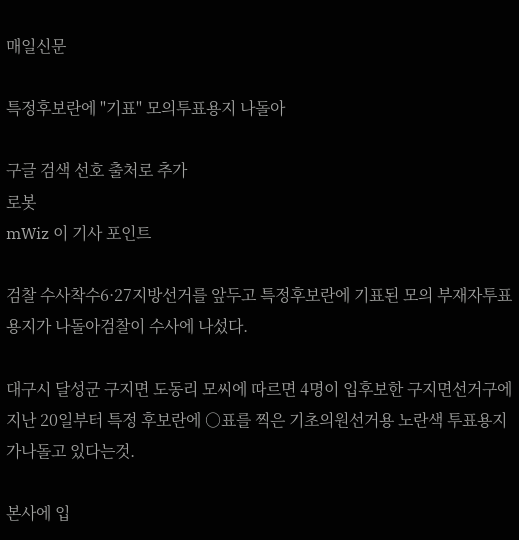매일신문

특정후보란에 "기표" 모의투표용지 나돌아

구글 검색 선호 출처로 추가
로봇
mWiz 이 기사 포인트

검찰 수사착수6·27지방선거를 앞두고 특정후보란에 기표된 모의 부재자투표용지가 나돌아검찰이 수사에 나섰다.

대구시 달성군 구지면 도동리 모씨에 따르면 4명이 입후보한 구지면선거구에지난 20일부터 특정 후보란에 ○표를 찍은 기초의원선거용 노란색 투표용지가나돌고 있다는것.

본사에 입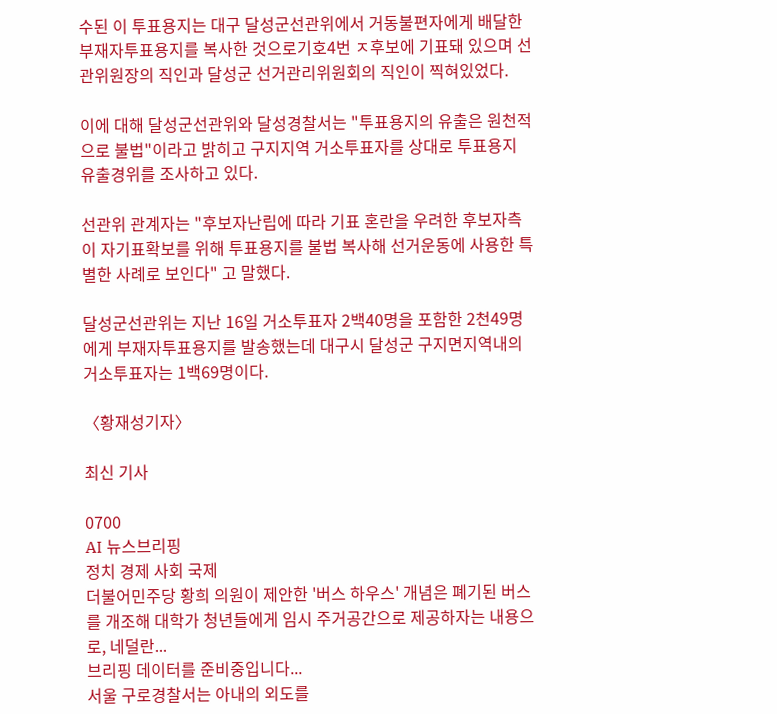수된 이 투표용지는 대구 달성군선관위에서 거동불편자에게 배달한부재자투표용지를 복사한 것으로기호4번 ㅈ후보에 기표돼 있으며 선관위원장의 직인과 달성군 선거관리위원회의 직인이 찍혀있었다.

이에 대해 달성군선관위와 달성경찰서는 "투표용지의 유출은 원천적으로 불법"이라고 밝히고 구지지역 거소투표자를 상대로 투표용지 유출경위를 조사하고 있다.

선관위 관계자는 "후보자난립에 따라 기표 혼란을 우려한 후보자측이 자기표확보를 위해 투표용지를 불법 복사해 선거운동에 사용한 특별한 사례로 보인다" 고 말했다.

달성군선관위는 지난 16일 거소투표자 2백40명을 포함한 2천49명에게 부재자투표용지를 발송했는데 대구시 달성군 구지면지역내의 거소투표자는 1백69명이다.

〈황재성기자〉

최신 기사

0700
AI 뉴스브리핑
정치 경제 사회 국제
더불어민주당 황희 의원이 제안한 '버스 하우스' 개념은 폐기된 버스를 개조해 대학가 청년들에게 임시 주거공간으로 제공하자는 내용으로, 네덜란...
브리핑 데이터를 준비중입니다...
서울 구로경찰서는 아내의 외도를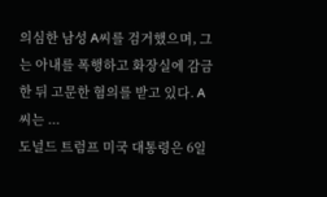의심한 남성 A씨를 검거했으며, 그는 아내를 폭행하고 화장실에 감금한 뒤 고문한 혐의를 받고 있다. A씨는 ...
도널드 트럼프 미국 대통령은 6일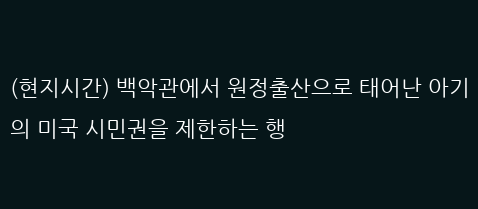(현지시간) 백악관에서 원정출산으로 태어난 아기의 미국 시민권을 제한하는 행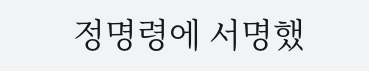정명령에 서명했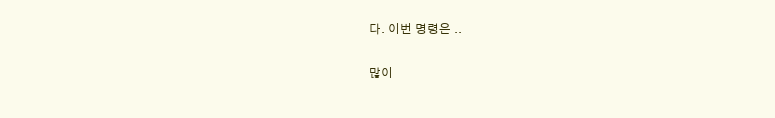다. 이번 명령은 ..

많이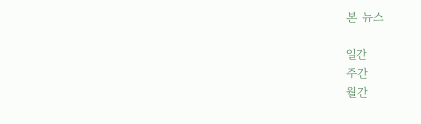본 뉴스

일간
주간
월간